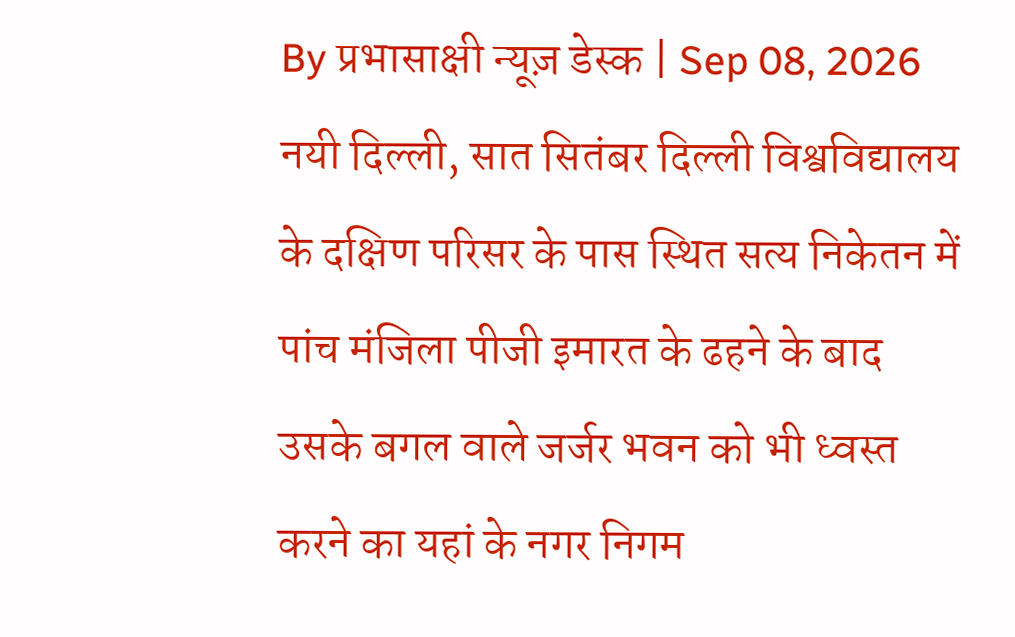By प्रभासाक्षी न्यूज़ डेस्क | Sep 08, 2026
नयी दिल्ली, सात सितंबर दिल्ली विश्वविद्यालय के दक्षिण परिसर के पास स्थित सत्य निकेतन में पांच मंजिला पीजी इमारत के ढहने के बाद उसके बगल वाले जर्जर भवन को भी ध्वस्त करने का यहां के नगर निगम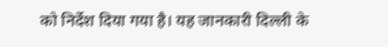को निर्देश दिया गया है। यह जानकारी दिल्ली के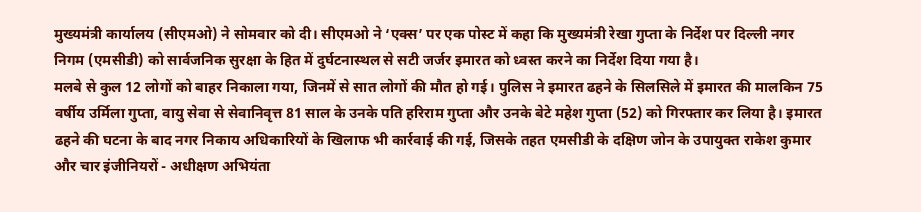मुख्यमंत्री कार्यालय (सीएमओ) ने सोमवार को दी। सीएमओ ने ‘एक्स’ पर एक पोस्ट में कहा कि मुख्यमंत्री रेखा गुप्ता के निर्देश पर दिल्ली नगर निगम (एमसीडी) को सार्वजनिक सुरक्षा के हित में दुर्घटनास्थल से सटी जर्जर इमारत को ध्वस्त करने का निर्देश दिया गया है।
मलबे से कुल 12 लोगों को बाहर निकाला गया, जिनमें से सात लोगों की मौत हो गई। पुलिस ने इमारत ढहने के सिलसिले में इमारत की मालकिन 75 वर्षीय उर्मिला गुप्ता, वायु सेवा से सेवानिवृत्त 81 साल के उनके पति हरिराम गुप्ता और उनके बेटे महेश गुप्ता (52) को गिरफ्तार कर लिया है। इमारत ढहने की घटना के बाद नगर निकाय अधिकारियों के खिलाफ भी कार्रवाई की गई, जिसके तहत एमसीडी के दक्षिण जोन के उपायुक्त राकेश कुमार और चार इंजीनियरों - अधीक्षण अभियंता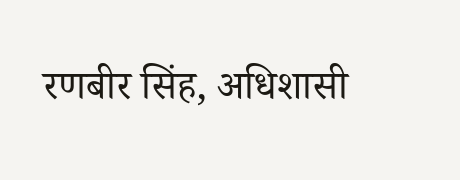रणबीर सिंह, अधिशासी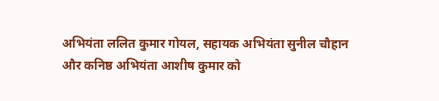अभियंता ललित कुमार गोयल, सहायक अभियंता सुनील चौहान और कनिष्ठ अभियंता आशीष कुमार को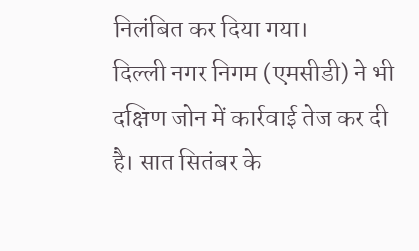निलंबित कर दिया गया।
दिल्ली नगर निगम (एमसीडी) ने भी दक्षिण जोन में कार्रवाई तेज कर दी है। सात सितंबर के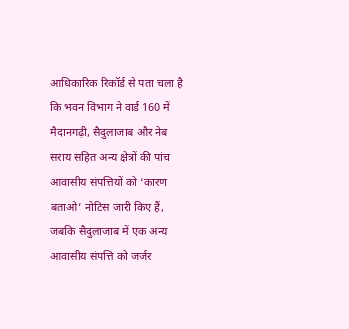आधिकारिक रिकॉर्ड से पता चला है कि भवन विभाग ने वार्ड 160 में मैदानगढ़ी, सैदुलाजाब और नेब सराय सहित अन्य क्षेत्रों की पांच आवासीय संपत्तियों को ‘कारण बताओ’ नोटिस जारी किए हैं, जबकि सैदुलाजाब में एक अन्य आवासीय संपत्ति को जर्जर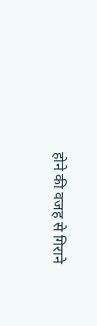होने की वजह से गिराने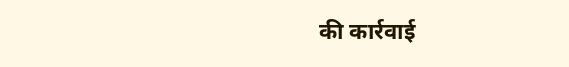की कार्रवाई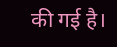की गई है।